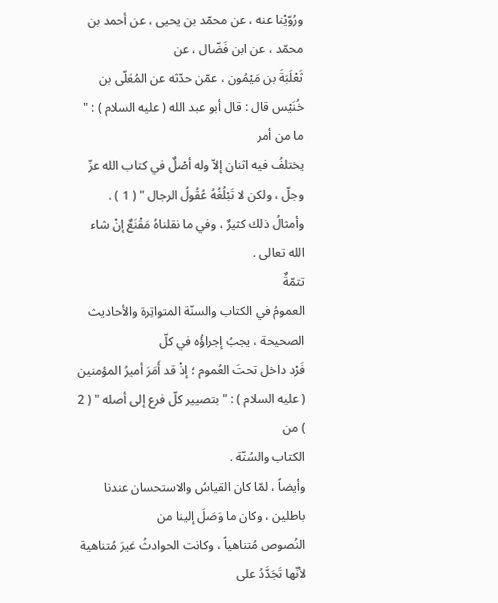ورُوّيْنا عنه ، عن محمّد بن يحيى ، عن أحمد بن محمّد ، عن ابن فَضّال ، عن
ثَعْلَبَةَ بن مَيْمُون ، عمّن حدّثه عن المُعَلّى بن خُنَيْس قال : قال أبو عبد الله ( عليه السلام ) : " ما من أمر
يختلفُ فيه اثنان إلاّ وله أصْلٌ في كتاب الله عزّ وجلّ ، ولكن لا تَبْلُغُهُ عُقُولُ الرجال " ( 1 ) .
وأمثالُ ذلك كثيرٌ ، وفي ما نقلناهُ مَقْنَعٌ إنْ شاء الله تعالى .
تتمّةٌ
العمومُ في الكتاب والسنّة المتواتِرة والأحاديث الصحيحة ، يجبُ إجراؤُه في كلّ
فَرْد داخل تحتَ العُموم ؛ إذْ قد أَمَرَ أميرُ المؤمنين ( عليه السلام ) : " بتصيير كلّ فرع إلى أصله " ( 2 ) من
الكتاب والسُنّة .
وأيضاً ، لمّا كان القياسُ والاستحسان عندنا باطلين ، وكان ما وَصَلَ إلينا من
النُصوص مُتناهياً ، وكانت الحوادثُ غيرَ مُتناهية لأنّها تَجَدَّدُ على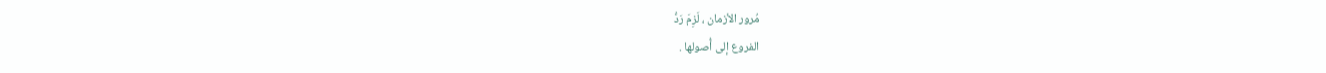مُرور الأزمان ، لَزِمَ رَدُّ
الفروع إلى أُصولها .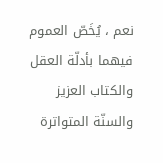نعم ، يُخَصّ العموم فيهما بأدلّة العقل والكتاب العزيز والسنّة المتواترة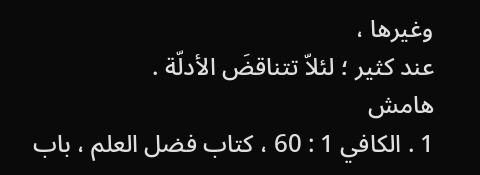وغيرها ،
عند كثير ؛ لئلاّ تتناقضَ الأدلّة .
هامش
1 . الكافي 1 : 60 ، كتاب فضل العلم ، باب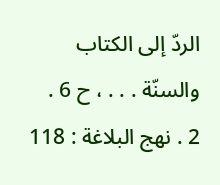الردّ إلى الكتاب والسنّة . . . ، ح 6 .
2 . نهج البلاغة : 118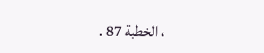، الخطبة 87 .